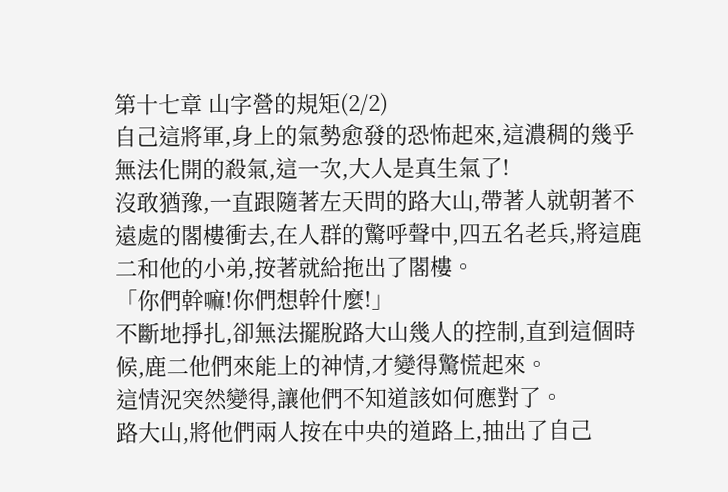第十七章 山字營的規矩(2/2)
自己這將軍,身上的氣勢愈發的恐怖起來,這濃稠的幾乎無法化開的殺氣,這一次,大人是真生氣了!
沒敢猶豫,一直跟隨著左天問的路大山,帶著人就朝著不遠處的閣樓衝去,在人群的驚呼聲中,四五名老兵,將這鹿二和他的小弟,按著就給拖出了閣樓。
「你們幹嘛!你們想幹什麼!」
不斷地掙扎,卻無法擺脫路大山幾人的控制,直到這個時候,鹿二他們來能上的神情,才變得驚慌起來。
這情況突然變得,讓他們不知道該如何應對了。
路大山,將他們兩人按在中央的道路上,抽出了自己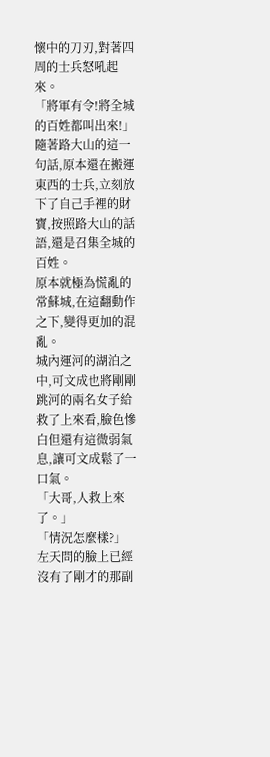懷中的刀刃,對著四周的士兵怒吼起來。
「將軍有令!將全城的百姓都叫出來!」
隨著路大山的這一句話,原本還在搬運東西的士兵,立刻放下了自己手裡的財寶,按照路大山的話語,還是召集全城的百姓。
原本就極為慌亂的常蘇城,在這翻動作之下,變得更加的混亂。
城內運河的湖泊之中,可文成也將剛剛跳河的兩名女子給救了上來看,臉色慘白但還有這微弱氣息,讓可文成鬆了一口氣。
「大哥,人救上來了。」
「情況怎麼樣?」
左天問的臉上已經沒有了剛才的那副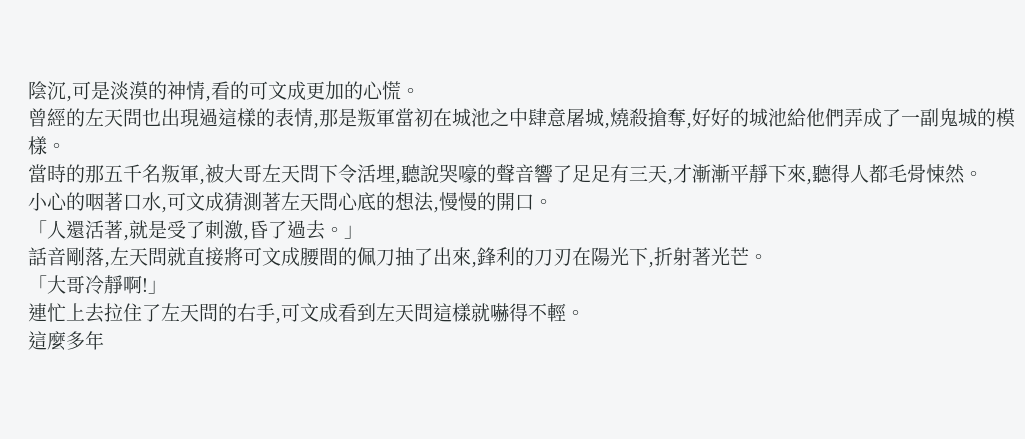陰沉,可是淡漠的神情,看的可文成更加的心慌。
曾經的左天問也出現過這樣的表情,那是叛軍當初在城池之中肆意屠城,燒殺搶奪,好好的城池給他們弄成了一副鬼城的模樣。
當時的那五千名叛軍,被大哥左天問下令活埋,聽說哭嚎的聲音響了足足有三天,才漸漸平靜下來,聽得人都毛骨悚然。
小心的咽著口水,可文成猜測著左天問心底的想法,慢慢的開口。
「人還活著,就是受了刺激,昏了過去。」
話音剛落,左天問就直接將可文成腰間的佩刀抽了出來,鋒利的刀刃在陽光下,折射著光芒。
「大哥冷靜啊!」
連忙上去拉住了左天問的右手,可文成看到左天問這樣就嚇得不輕。
這麼多年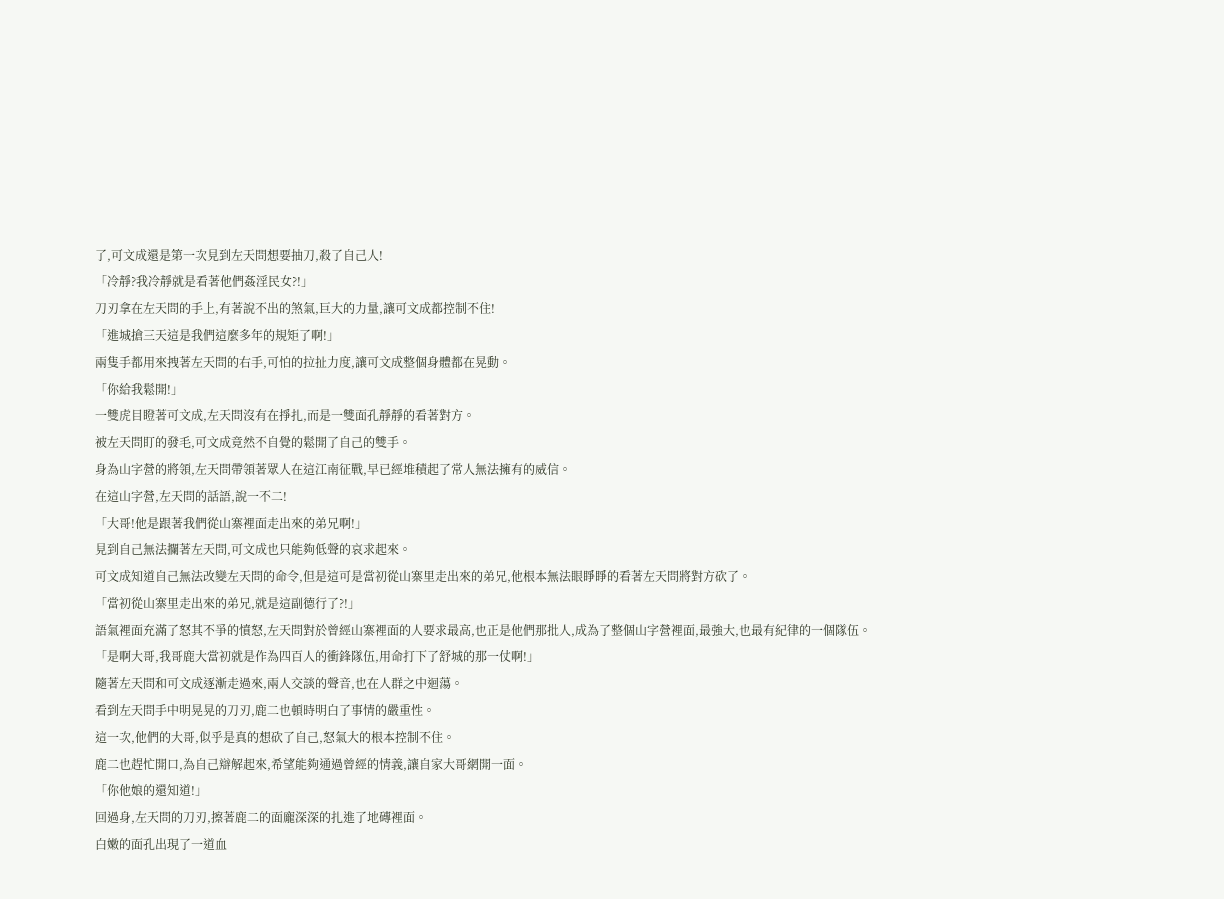了,可文成還是第一次見到左天問想要抽刀,殺了自己人!
「冷靜?我冷靜就是看著他們姦淫民女?!」
刀刃拿在左天問的手上,有著說不出的煞氣,巨大的力量,讓可文成都控制不住!
「進城搶三天這是我們這麼多年的規矩了啊!」
兩隻手都用來拽著左天問的右手,可怕的拉扯力度,讓可文成整個身體都在晃動。
「你給我鬆開!」
一雙虎目瞪著可文成,左天問沒有在掙扎,而是一雙面孔靜靜的看著對方。
被左天問盯的發毛,可文成竟然不自覺的鬆開了自己的雙手。
身為山字營的將領,左天問帶領著眾人在這江南征戰,早已經堆積起了常人無法擁有的威信。
在這山字營,左天問的話語,說一不二!
「大哥!他是跟著我們從山寨裡面走出來的弟兄啊!」
見到自己無法攔著左天問,可文成也只能夠低聲的哀求起來。
可文成知道自己無法改變左天問的命令,但是這可是當初從山寨里走出來的弟兄,他根本無法眼睜睜的看著左天問將對方砍了。
「當初從山寨里走出來的弟兄,就是這副德行了?!」
語氣裡面充滿了怒其不爭的憤怒,左天問對於曾經山寨裡面的人要求最高,也正是他們那批人,成為了整個山字營裡面,最強大,也最有紀律的一個隊伍。
「是啊大哥,我哥鹿大當初就是作為四百人的衝鋒隊伍,用命打下了舒城的那一仗啊!」
隨著左天問和可文成逐漸走過來,兩人交談的聲音,也在人群之中迴蕩。
看到左天問手中明晃晃的刀刃,鹿二也頓時明白了事情的嚴重性。
這一次,他們的大哥,似乎是真的想砍了自己,怒氣大的根本控制不住。
鹿二也趕忙開口,為自己辯解起來,希望能夠通過曾經的情義,讓自家大哥網開一面。
「你他娘的還知道!」
回過身,左天問的刀刃,擦著鹿二的面龐深深的扎進了地磚裡面。
白嫩的面孔出現了一道血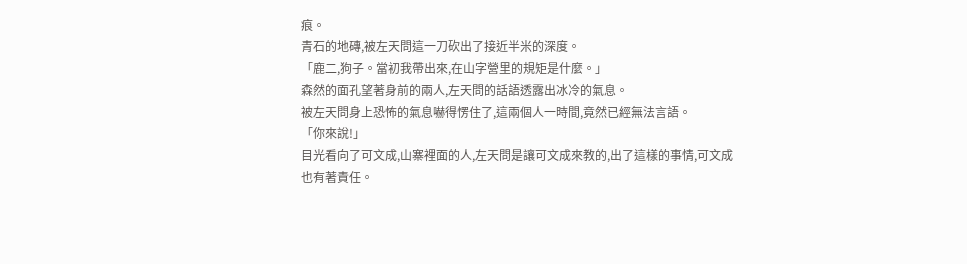痕。
青石的地磚,被左天問這一刀砍出了接近半米的深度。
「鹿二,狗子。當初我帶出來,在山字營里的規矩是什麼。」
森然的面孔望著身前的兩人,左天問的話語透露出冰冷的氣息。
被左天問身上恐怖的氣息嚇得愣住了,這兩個人一時間,竟然已經無法言語。
「你來說!」
目光看向了可文成,山寨裡面的人,左天問是讓可文成來教的,出了這樣的事情,可文成也有著責任。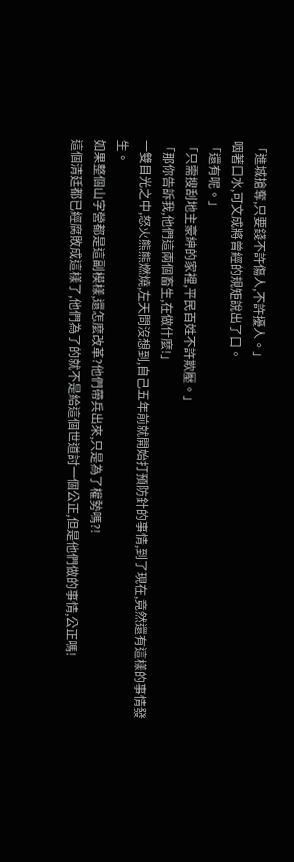「進城搶奪,只要錢不許傷人,不許擾人。」
咽著口水,可文成將曾經的規矩說出了口。
「還有呢。」
「只需搜刮地主豪紳的家裡,平民百姓不許欺壓。」
「那你告訴我,他們這兩個畜生,在做什麼!」
一雙目光之中,怒火熊熊燃燒,左天問沒想到,自己五年前就開始打預防針的事情,到了現在,竟然還有這樣的事情發生。
如果整個山字營都是這副模樣,還怎麼改革?他們帶兵出來,只是為了權勢嗎?!
這個清廷都已經腐敗成這樣了,他們為了的就不是給這個世道討一個公正,但是他們做的事情,公正嗎!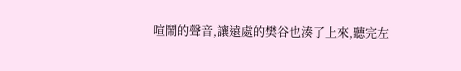喧鬧的聲音,讓遠處的樊谷也湊了上來,聽完左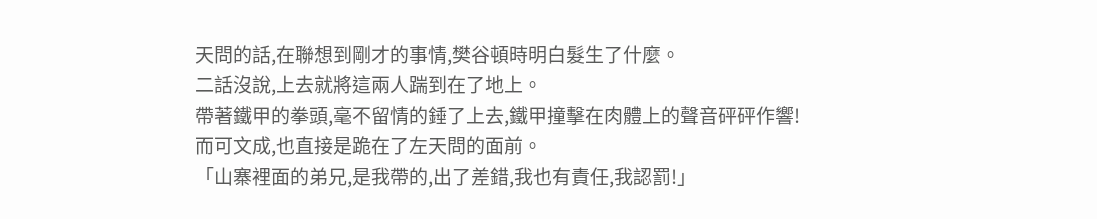天問的話,在聯想到剛才的事情,樊谷頓時明白髮生了什麼。
二話沒說,上去就將這兩人踹到在了地上。
帶著鐵甲的拳頭,毫不留情的錘了上去,鐵甲撞擊在肉體上的聲音砰砰作響!
而可文成,也直接是跪在了左天問的面前。
「山寨裡面的弟兄,是我帶的,出了差錯,我也有責任,我認罰!」